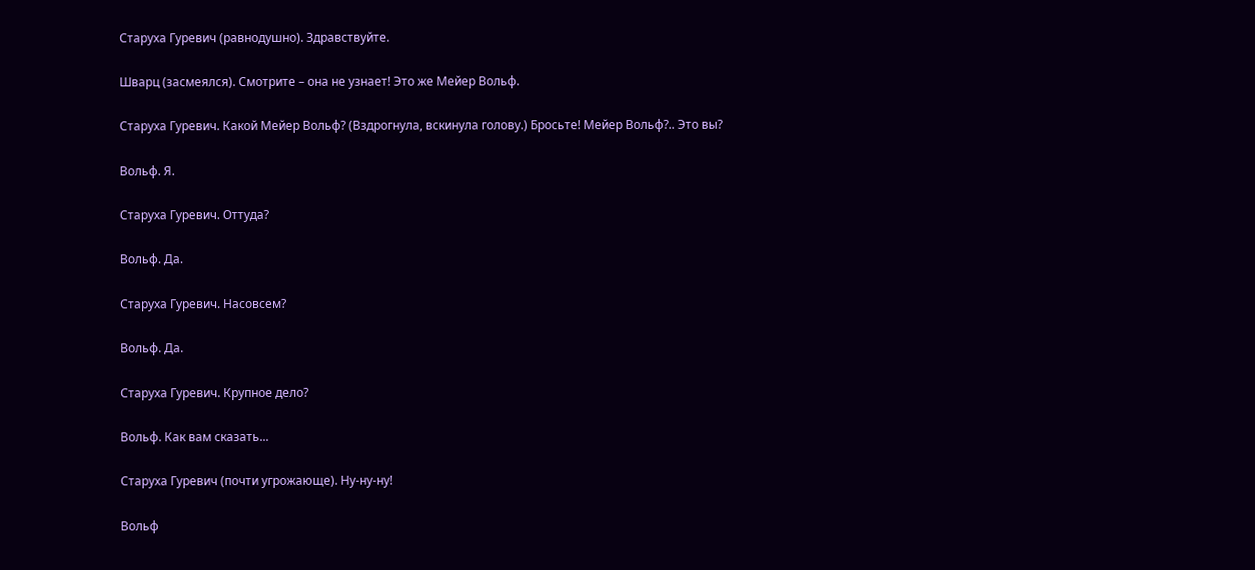Старуха Гуревич (равнодушно). Здравствуйте.

Шварц (засмеялся). Смотрите – она не узнает! Это же Мейер Вольф.

Старуха Гуревич. Какой Мейер Вольф? (Вздрогнула, вскинула голову.) Бросьте! Мейер Вольф?.. Это вы?

Вольф. Я.

Старуха Гуревич. Оттуда?

Вольф. Да.

Старуха Гуревич. Насовсем?

Вольф. Да.

Старуха Гуревич. Крупное дело?

Вольф. Как вам сказать...

Старуха Гуревич (почти угрожающе). Ну-ну-ну!

Вольф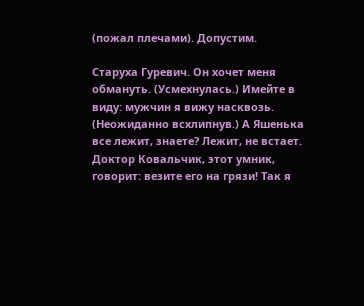(пожал плечами). Допустим.

Старуха Гуревич. Он хочет меня обмануть. (Усмехнулась.) Имейте в виду: мужчин я вижу насквозь. (Неожиданно всхлипнув.) А Яшенька все лежит, знаете? Лежит, не встает. Доктор Ковальчик, этот умник, говорит: везите его на грязи! Так я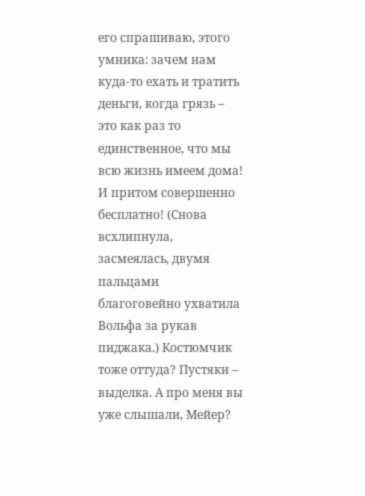его спрашиваю, этого умника: зачем нам куда-то ехать и тратить деньги, когда грязь – это как раз то единственное, что мы всю жизнь имеем дома! И притом совершенно бесплатно! (Снова всхлипнула, засмеялась, двумя пальцами благоговейно ухватила Вольфа за рукав пиджака.) Костюмчик тоже оттуда? Пустяки – выделка. А про меня вы уже слышали, Мейер?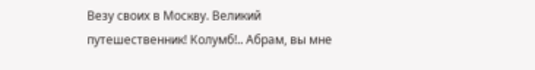Везу своих в Москву. Великий путешественник! Колумб!.. Абрам, вы мне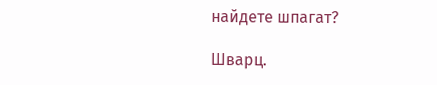найдете шпагат?

Шварц.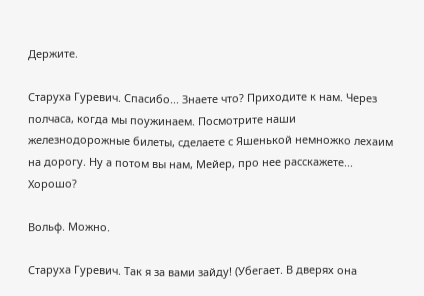Держите.

Старуха Гуревич. Спасибо... Знаете что? Приходите к нам. Через полчаса, когда мы поужинаем. Посмотрите наши железнодорожные билеты, сделаете с Яшенькой немножко лехаим на дорогу. Ну а потом вы нам, Мейер, про нее расскажете... Хорошо?

Вольф. Можно.

Старуха Гуревич. Так я за вами зайду! (Убегает. В дверях она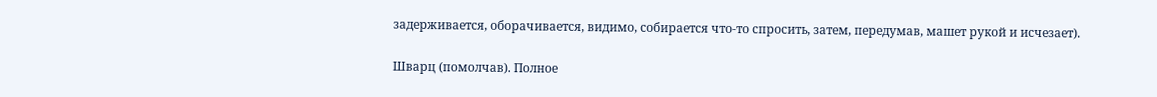задерживается, оборачивается, видимо, собирается что-то спросить, затем, передумав, машет рукой и исчезает).

Шварц (помолчав). Полное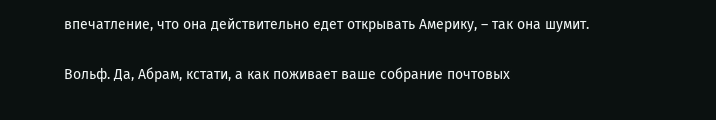впечатление, что она действительно едет открывать Америку, – так она шумит.

Вольф. Да, Абрам, кстати, а как поживает ваше собрание почтовых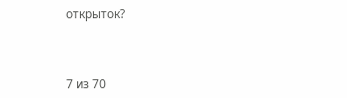открыток?



7 из 70